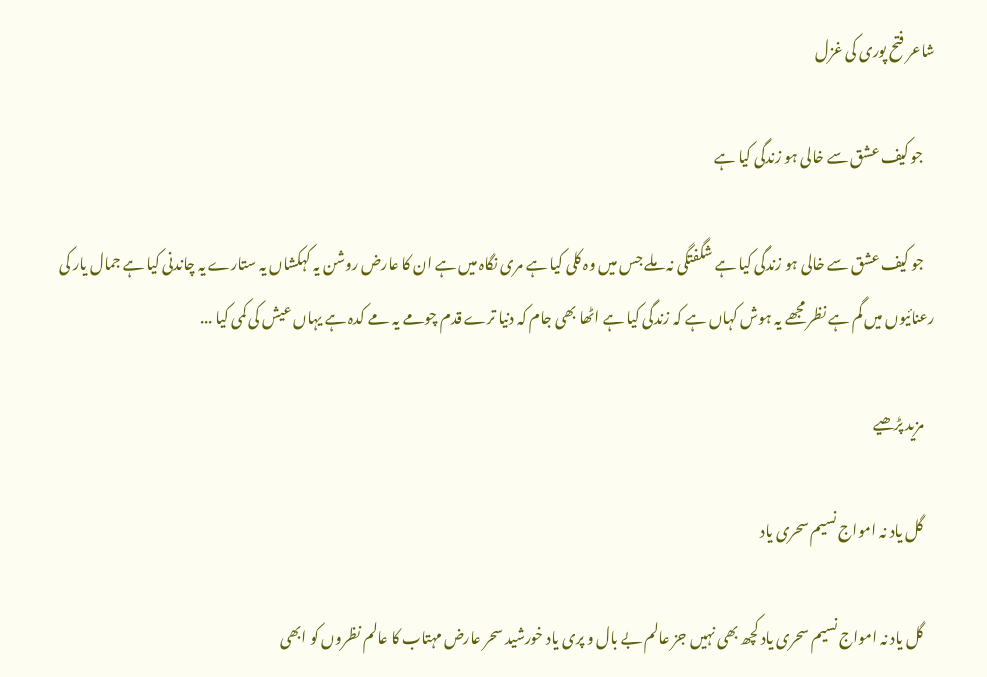شاعر فتح پوری کی غزل

    جو کیف عشق سے خالی ہو زندگی کیا ہے

    جو کیف عشق سے خالی ہو زندگی کیا ہے شگفتگی نہ ملے جس میں وہ کلی کیا ہے مری نگاہ میں ہے ان کا عارض روشن یہ کہکشاں یہ ستارے یہ چاندنی کیا ہے جمال یار کی رعنائیوں میں گم ہے نظر مجھے یہ ہوش کہاں ہے کہ زندگی کیا ہے اٹھا بھی جام کہ دنیا ترے قدم چومے یہ مے کدہ ہے یہاں عیش کی کمی کیا ...

    مزید پڑھیے

    گل یاد نہ امواج نسیم سحری یاد

    گل یاد نہ امواج نسیم سحری یاد کچھ بھی نہیں جز عالم بے بال و پری یاد خورشید سحر عارض مہتاب کا عالم نظروں کو ابھی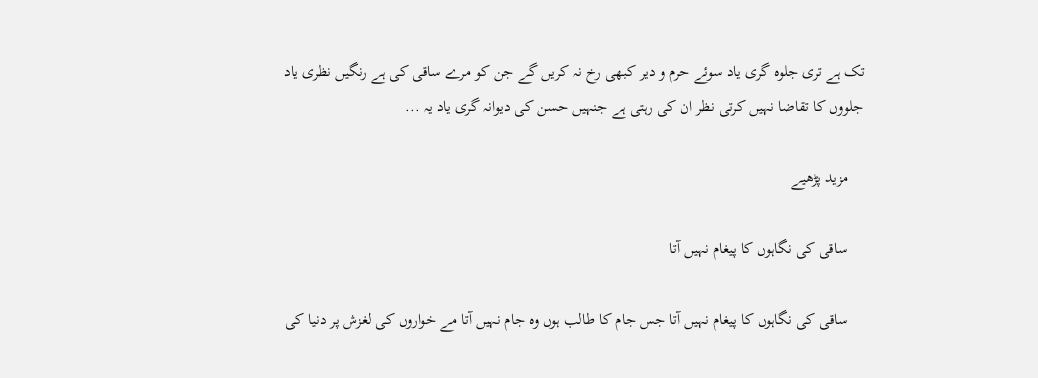تک ہے تری جلوہ گری یاد سوئے حرم و دیر کبھی رخ نہ کریں گے جن کو مرے ساقی کی ہے رنگیں نظری یاد جلووں کا تقاضا نہیں کرتی نظر ان کی رہتی ہے جنہیں حسن کی دیوانہ گری یاد یہ ...

    مزید پڑھیے

    ساقی کی نگاہوں کا پیغام نہیں آتا

    ساقی کی نگاہوں کا پیغام نہیں آتا جس جام کا طالب ہوں وہ جام نہیں آتا مے خواروں کی لغزش پر دنیا کی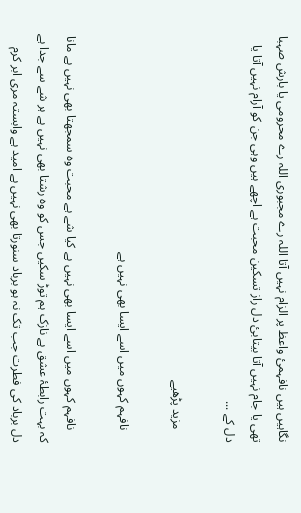نگاہیں ہیں نافہمیٔ واعظ پر الزام نہیں آتا اللہ رے مجبوری اللہ رے محرومی یا بارش صہبا تھی یا جام نہیں آتا بیتابیٔ دل راز تسکین محبت ہے اچھے ہیں وہی جن کو آرام نہیں آتا یا دل کے ...

    مزید پڑھیے

    نافہم کہوں میں اسے ایسا بھی نہیں ہے

    نافہم کہوں میں اسے ایسا بھی نہیں ہے کیا شے ہے محبت وہ سمجھتا بھی نہیں ہے مانا کہ بہت رابطۂ عشق ہے نازک ہم توڑ سکیں جس کو وہ رشتا بھی نہیں ہے ہر شے سے جدا ہے دل برباد کی فطرت جب تک نہ ہو برباد سنورتا بھی نہیں ہے امید ہے وابستہ مری ابر کرم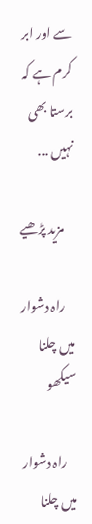سے اور ابر کرم ہے کہ برستا بھی نہیں ...

    مزید پڑھیے

    راہ دشوار میں چلنا سیکھو

    راہ دشوار میں چلنا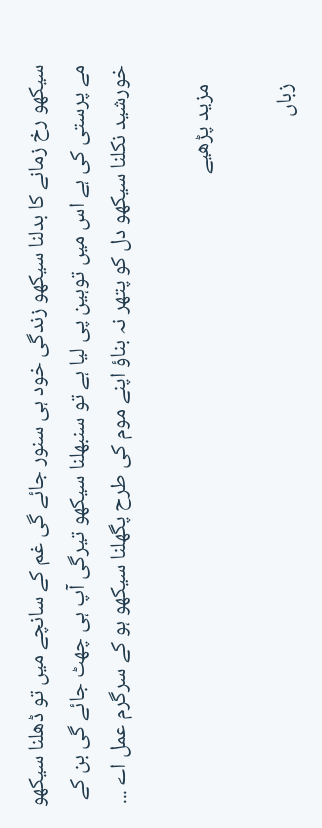سیکھو رخ زمانے کا بدلنا سیکھو زندگی خود ہی سنور جائے گی غم کے سانچے میں تو ڈھلنا سیکھو مے پرستی کی ہے اس میں توہین پی لیا ہے تو سنبھلنا سیکھو تیرگی آپ ہی چھٹ جائے گی بن کے خورشید نکلنا سیکھو دل کو پتھر نہ بناؤ اپنے موم کی طرح پگھلنا سیکھو ہو کے سرگرم عمل اے ...

    مزید پڑھیے

    زباں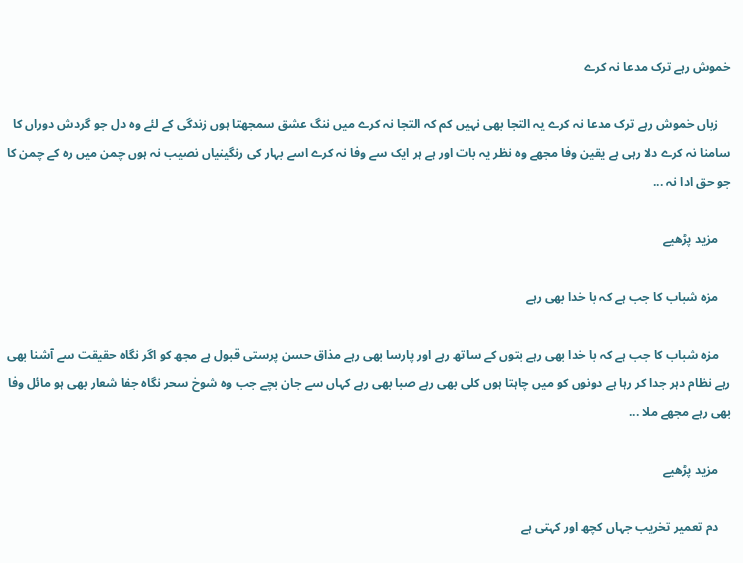خموش رہے ترک مدعا نہ کرے

    زباں خموش رہے ترک مدعا نہ کرے یہ التجا بھی نہیں کم کہ التجا نہ کرے میں ننگ عشق سمجھتا ہوں زندگی کے لئے وہ دل جو گردش دوراں کا سامنا نہ کرے دلا رہی ہے یقین وفا مجھے وہ نظر یہ بات اور ہے ہر ایک سے وفا نہ کرے اسے بہار کی رنگینیاں نصیب نہ ہوں چمن میں رہ کے چمن کا جو حق ادا نہ ...

    مزید پڑھیے

    مزہ شباب کا جب ہے کہ با خدا بھی رہے

    مزہ شباب کا جب ہے کہ با خدا بھی رہے بتوں کے ساتھ رہے اور پارسا بھی رہے مذاق حسن پرستی قبول ہے مجھ کو اگر نگاہ حقیقت سے آشنا بھی رہے نظام دہر جدا کر رہا ہے دونوں کو میں چاہتا ہوں کلی بھی رہے صبا بھی رہے کہاں سے جان بچے جب وہ شوخ سحر نگاہ جفا شعار بھی ہو مائل وفا بھی رہے مجھے ملا ...

    مزید پڑھیے

    دم تعمیر تخریب جہاں کچھ اور کہتی ہے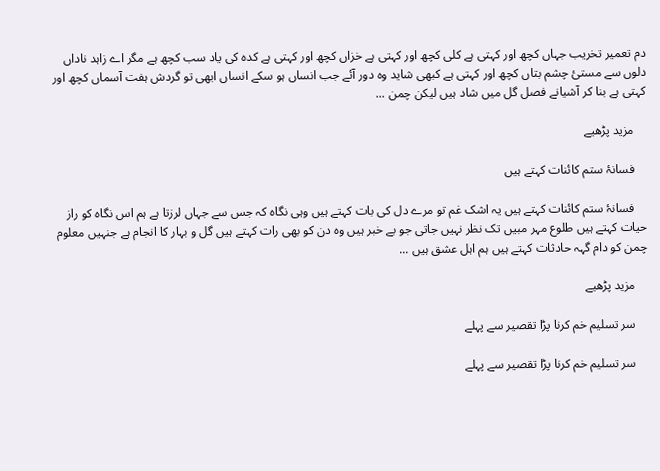دم تعمیر تخریب جہاں کچھ اور کہتی ہے کلی کچھ اور کہتی ہے خزاں کچھ اور کہتی ہے کدہ کی یاد سب کچھ ہے مگر اے زاہد ناداں دلوں سے مستئ چشم بتاں کچھ اور کہتی ہے کبھی شاید وہ دور آئے جب انساں ہو سکے انساں ابھی تو گردش ہفت آسماں کچھ اور کہتی ہے بنا کر آشیانے فصل گل میں شاد ہیں لیکن چمن ...

    مزید پڑھیے

    فسانۂ ستم کائنات کہتے ہیں

    فسانۂ ستم کائنات کہتے ہیں یہ اشک غم تو مرے دل کی بات کہتے ہیں وہی نگاہ کہ جس سے جہاں لرزتا ہے ہم اس نگاہ کو راز حیات کہتے ہیں طلوع مہر مبیں تک نظر نہیں جاتی جو بے خبر ہیں وہ دن کو بھی رات کہتے ہیں گل و بہار کا انجام ہے جنہیں معلوم چمن کو دام گہہ حادثات کہتے ہیں ہم اہل عشق ہیں ...

    مزید پڑھیے

    سر تسلیم خم کرنا پڑا تقصیر سے پہلے

    سر تسلیم خم کرنا پڑا تقصیر سے پہلے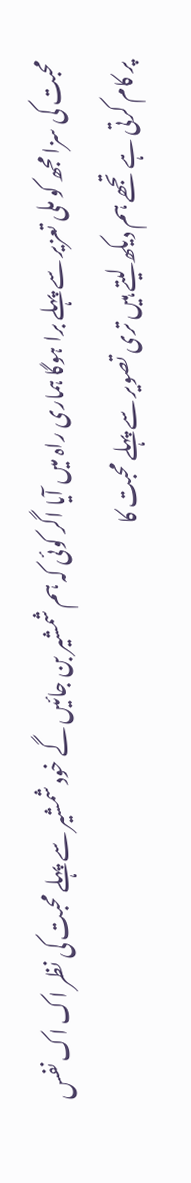محبت کی سزا مجھ کو ملی تعزیر سے پہلے برا ہوگا ہماری راہ میں آیا اگر کوئی کہ ہم شمشیر بن جائیں گے خود شمشیر سے پہلے محبت کی نظر اک اک نفس پر کام کرتی ہے تجھے ہم دیکھ لیتے ہیں تری تصویر سے پہلے محبت کا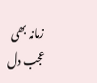زمانہ بھی عجب دل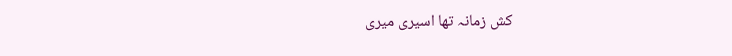کش زمانہ تھا اسیری میری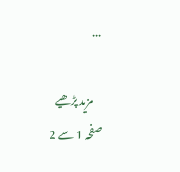...

    مزید پڑھیے
صفحہ 1 سے 2